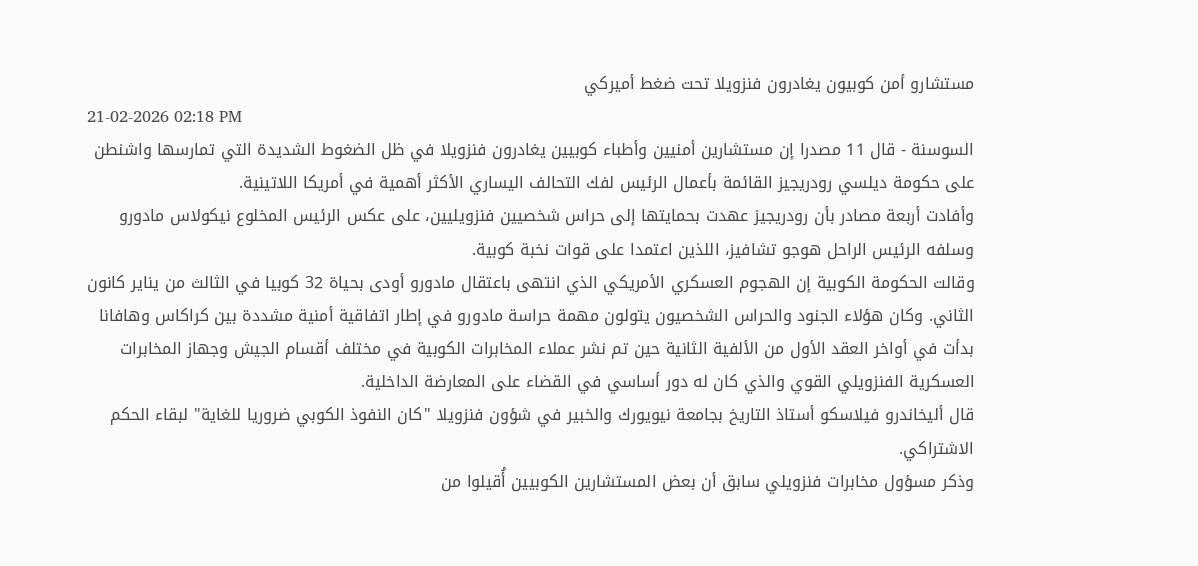مستشارو أمن كوبيون يغادرون فنزويلا تحت ضغط أميركي
21-02-2026 02:18 PM
السوسنة - قال 11 مصدرا إن مستشارين أمنيين وأطباء كوبيين يغادرون فنزويلا في ظل الضغوط الشديدة التي تمارسها واشنطن على حكومة ديلسي رودريجيز القائمة بأعمال الرئيس لفك التحالف اليساري الأكثر أهمية في أمريكا اللاتينية.
وأفادت أربعة مصادر بأن رودريجيز عهدت بحمايتها إلى حراس شخصيين فنزويليين، على عكس الرئيس المخلوع نيكولاس مادورو وسلفه الرئيس الراحل هوجو تشافيز، اللذين اعتمدا على قوات نخبة كوبية.
وقالت الحكومة الكوبية إن الهجوم العسكري الأمريكي الذي انتهى باعتقال مادورو أودى بحياة 32 كوبيا في الثالث من يناير كانون الثاني. وكان هؤلاء الجنود والحراس الشخصيون يتولون مهمة حراسة مادورو في إطار اتفاقية أمنية مشددة بين كراكاس وهافانا بدأت في أواخر العقد الأول من الألفية الثانية حين تم نشر عملاء المخابرات الكوبية في مختلف أقسام الجيش وجهاز المخابرات العسكرية الفنزويلي القوي والذي كان له دور أساسي في القضاء على المعارضة الداخلية.
قال أليخاندرو فيلاسكو أستاذ التاريخ بجامعة نيويورك والخبير في شؤون فنزويلا "كان النفوذ الكوبي ضروريا للغاية" لبقاء الحكم الاشتراكي.
وذكر مسؤول مخابرات فنزويلي سابق أن بعض المستشارين الكوبيين أُقيلوا من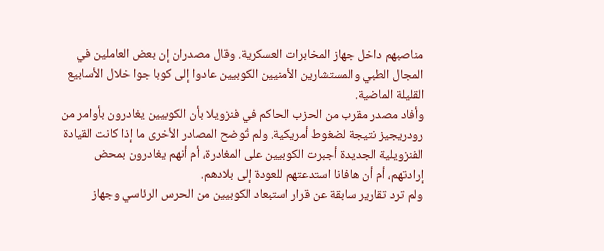مناصبهم داخل جهاز المخابرات العسكرية. وقال مصدران إن بعض العاملين في المجال الطبي والمستشارين الأمنيين الكوبيين عادوا إلى كوبا جوا خلال الأسابيع القليلة الماضية.
وأفاد مصدر مقرب من الحزب الحاكم في فنزويلا بأن الكوبيين يغادرون بأوامر من رودريجيز نتيجة لضغوط أمريكية. ولم تُوضح المصادر الأخرى ما إذا كانت القيادة الفنزويلية الجديدة أجبرت الكوبيين على المغادرة، أم أنهم يغادرون بمحض إرادتهم، أم أن هافانا استدعتهم للعودة إلى بلادهم.
ولم ترد تقارير سابقة عن قرار استبعاد الكوبيين من الحرس الرئاسي وجهاز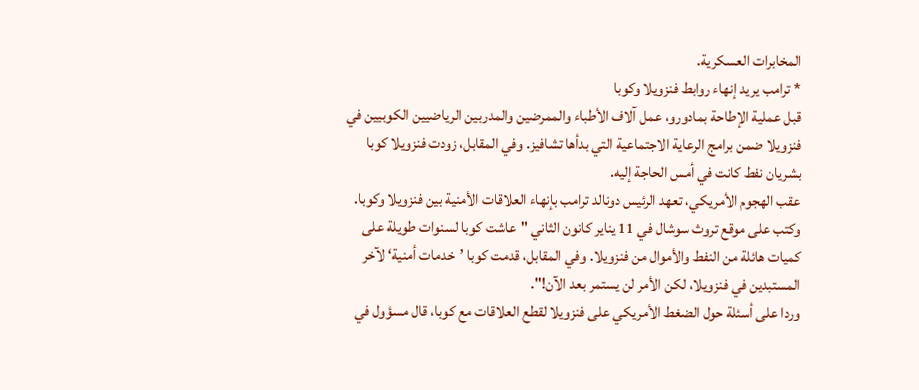المخابرات العسكرية.
* ترامب يريد إنهاء روابط فنزويلا وكوبا
قبل عملية الإطاحة بمادورو، عمل آلاف الأطباء والممرضين والمدربين الرياضيين الكوبيين في فنزويلا ضمن برامج الرعاية الاجتماعية التي بدأها تشافيز. وفي المقابل، زودت فنزويلا كوبا بشريان نفط كانت في أمس الحاجة إليه.
عقب الهجوم الأمريكي، تعهد الرئيس دونالد ترامب بإنهاء العلاقات الأمنية بين فنزويلا وكوبا. وكتب على موقع تروث سوشال في 11 يناير كانون الثاني "عاشت كوبا لسنوات طويلة على كميات هائلة من النفط والأموال من فنزويلا. وفي المقابل، قدمت كوبا ’خدمات أمنية‘ لآخر المستبدين في فنزويلا، لكن الأمر لن يستمر بعد الآن!".
وردا على أسئلة حول الضغط الأمريكي على فنزويلا لقطع العلاقات مع كوبا، قال مسؤول في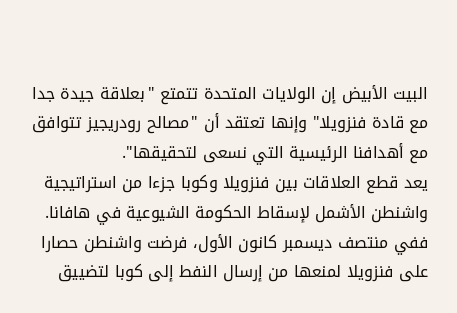البيت الأبيض إن الولايات المتحدة تتمتع "بعلاقة جيدة جدا مع قادة فنزويلا" وإنها تعتقد أن "مصالح رودريجيز تتوافق مع أهدافنا الرئيسية التي نسعى لتحقيقها".
يعد قطع العلاقات بين فنزويلا وكوبا جزءا من استراتيجية واشنطن الأشمل لإسقاط الحكومة الشيوعية في هافانا. ففي منتصف ديسمبر كانون الأول، فرضت واشنطن حصارا على فنزويلا لمنعها من إرسال النفط إلى كوبا لتضييق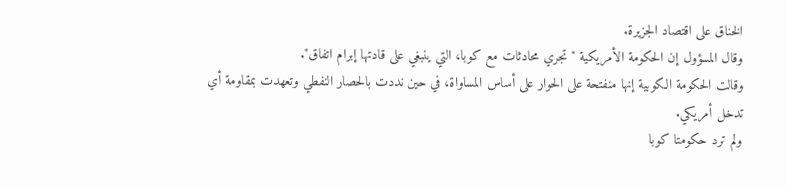الخناق على اقتصاد الجزيرة.
وقال المسؤول إن الحكومة الأمريكية "تجري محادثات مع كوبا، التي ينبغي على قادتها إبرام اتفاق".
وقالت الحكومة الكوبية إنها منفتحة على الحوار على أساس المساواة، في حين نددت بالحصار النفطي وتعهدت بمقاومة أي تدخل أمريكي.
ولم ترد حكومتا كوبا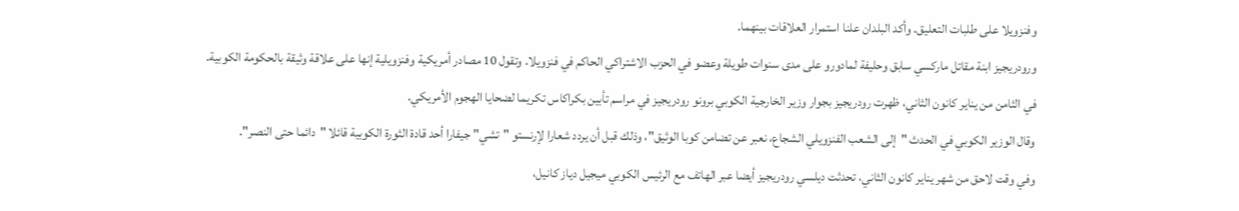وفنزويلا على طلبات التعليق. وأكد البلدان علنا استمرار العلاقات بينهما.
ورودريجيز ابنة مقاتل ماركسي سابق وحليفة لمادورو على مدى سنوات طويلة وعضو في الحزب الاشتراكي الحاكم في فنزويلا. وتقول 10 مصادر أمريكية وفنزويلية إنها على علاقة وثيقة بالحكومة الكوبية.
في الثامن من يناير كانون الثاني، ظهرت رودريجيز بجوار وزير الخارجية الكوبي برونو رودريجيز في مراسم تأبين بكراكاس تكريما لضحايا الهجوم الأمريكي.
وقال الوزير الكوبي في الحدث "إلى الشعب الفنزويلي الشجاع، نعبر عن تضامن كوبا الوثيق"، وذلك قبل أن يردد شعارا لإرنستو "تشي" جيفارا أحد قادة الثورة الكوبية قائلا "دائما حتى النصر".
وفي وقت لاحق من شهر يناير كانون الثاني، تحدثت ديلسي رودريجيز أيضا عبر الهاتف مع الرئيس الكوبي ميجيل دياز كانيل،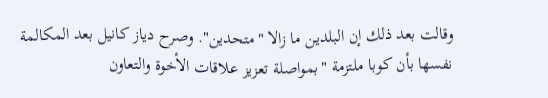وقالت بعد ذلك إن البلدين ما زالا "متحدين". وصرح دياز كانيل بعد المكالمة نفسها بأن كوبا ملتزمة "بمواصلة تعزيز علاقات الأخوة والتعاون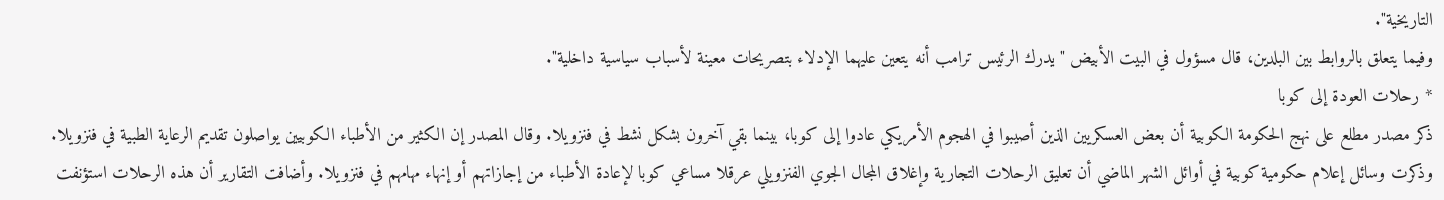التاريخية".
وفيما يتعلق بالروابط بين البلدين، قال مسؤول في البيت الأبيض "يدرك الرئيس ترامب أنه يتعين عليهما الإدلاء بتصريحات معينة لأسباب سياسية داخلية".
* رحلات العودة إلى كوبا
ذكر مصدر مطلع على نهج الحكومة الكوبية أن بعض العسكريين الذين أصيبوا في الهجوم الأمريكي عادوا إلى كوبا، بينما بقي آخرون بشكل نشط في فنزويلا. وقال المصدر إن الكثير من الأطباء الكوبيين يواصلون تقديم الرعاية الطبية في فنزويلا.
وذكرت وسائل إعلام حكومية كوبية في أوائل الشهر الماضي أن تعليق الرحلات التجارية وإغلاق المجال الجوي الفنزويلي عرقلا مساعي كوبا لإعادة الأطباء من إجازاتهم أو إنهاء مهامهم في فنزويلا. وأضافت التقارير أن هذه الرحلات استؤنفت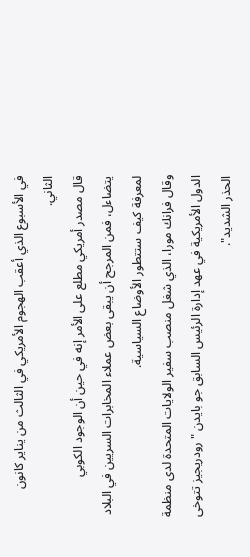في الأسبوع الذي أعقب الهجوم الأمريكي في الثالث من يناير كانون الثاني.
قال مصدر أمريكي مطلع على الأمر إنه في حين أن الوجود الكوبي يتضاءل، فمن المرجح أن يبقى بعض عملاء المخابرات السريين في البلاد لمعرفة كيف ستتطور الأوضاع السياسية.
وقال فرانك مورا، الذي شغل منصب سفير الولايات المتحدة لدى منظمة الدول الأمريكية في عهد إدارة الرئيس السابق جو بايدن "رودريجيز تتوخى الحذر الشديد".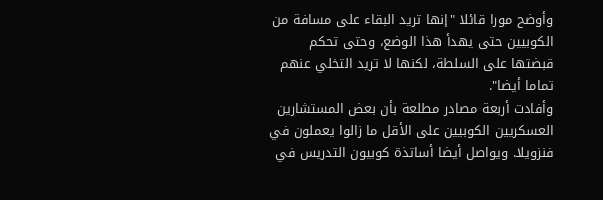وأوضح مورا قائلا "إنها تريد البقاء على مسافة من الكوبيين حتى يهدأ هذا الوضع، وحتى تحكم قبضتها على السلطة، لكنها لا تريد التخلي عنهم تماما أيضا".
وأفادت أربعة مصادر مطلعة بأن بعض المستشارين العسكريين الكوبيين على الأقل ما زالوا يعملون في فنزويلا. ويواصل أيضا أساتذة كوبيون التدريس في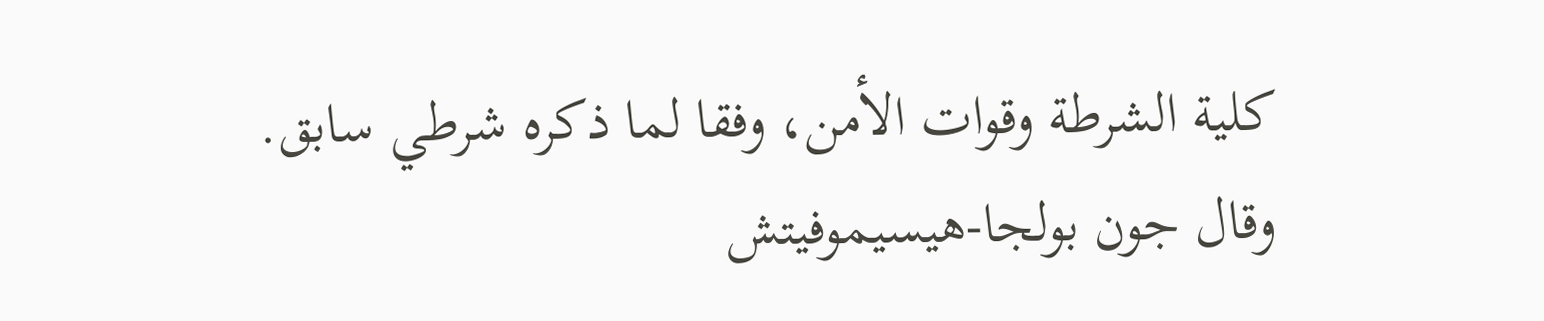كلية الشرطة وقوات الأمن، وفقا لما ذكره شرطي سابق.
وقال جون بولجا-هيسيموفيتش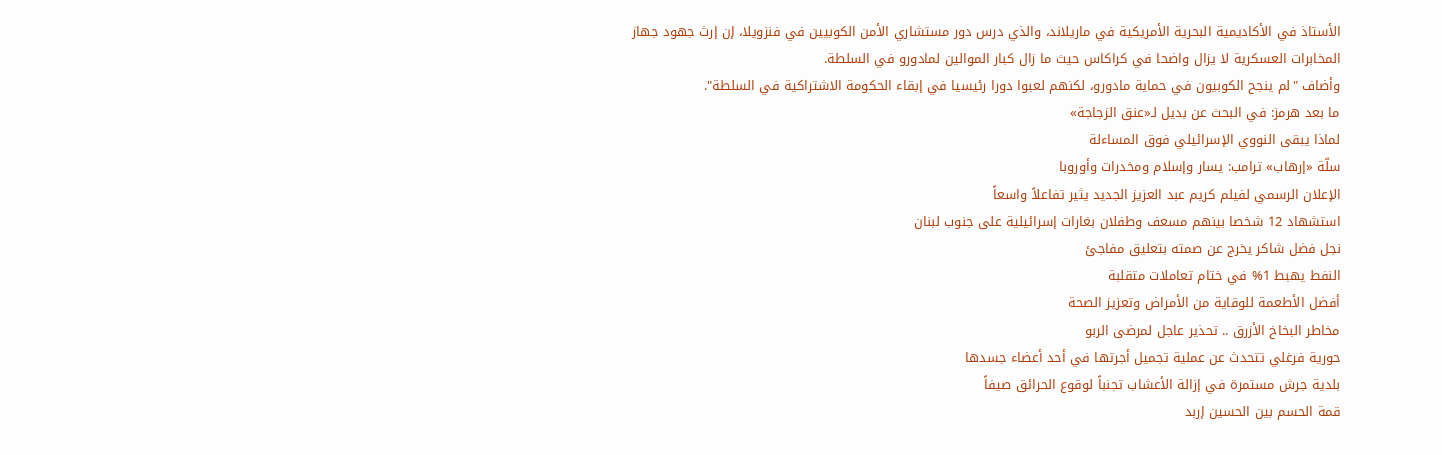الأستاذ في الأكاديمية البحرية الأمريكية في ماريلاند، والذي درس دور مستشاري الأمن الكوبيين في فنزويلا، إن إرث جهود جهاز المخابرات العسكرية لا يزال واضحا في كراكاس حيث ما زال كبار الموالين لمادورو في السلطة.
وأضاف "لم ينجح الكوبيون في حماية مادورو، لكنهم لعبوا دورا رئيسيا في إبقاء الحكومة الاشتراكية في السلطة".
ما بعد هرمز: في البحث عن بديل لـ«عنق الزجاجة»
لماذا يبقى النووي الإسرائيلي فوق المساءلة
سلّة «إرهاب» ترامب: يسار وإسلام ومخدرات وأوروبا
الإعلان الرسمي لفيلم كريم عبد العزيز الجديد يثير تفاعلاً واسعاً
استشهاد 12 شخصا بينهم مسعف وطفلان بغارات إسرائيلية على جنوب لبنان
نجل فضل شاكر يخرج عن صمته بتعليق مفاجئ
النفط يهبط 1% في ختام تعاملات متقلبة
أفضل الأطعمة للوقاية من الأمراض وتعزيز الصحة
مخاطر البخاخ الأزرق .. تحذير عاجل لمرضى الربو
حورية فرغلي تتحدث عن عملية تجميل أجرتها في أحد أعضاء جسدها
بلدية جرش مستمرة في إزالة الأعشاب تجنباً لوقوع الحرائق صيفاً
قمة الحسم بين الحسين إربد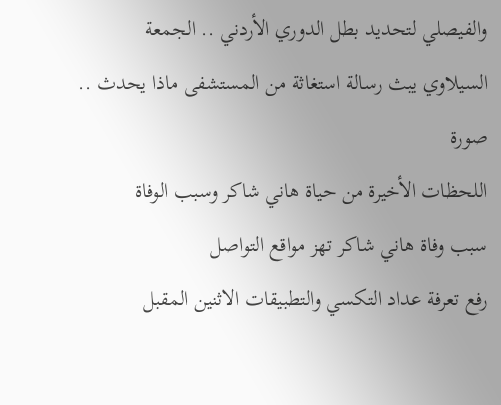والفيصلي لتحديد بطل الدوري الأردني .. الجمعة
السيلاوي يبث رسالة استغاثة من المستشفى ماذا يحدث .. صورة
اللحظات الأخيرة من حياة هاني شاكر وسبب الوفاة
سبب وفاة هاني شاكر تهز مواقع التواصل
رفع تعرفة عداد التكسي والتطبيقات الاثنين المقبل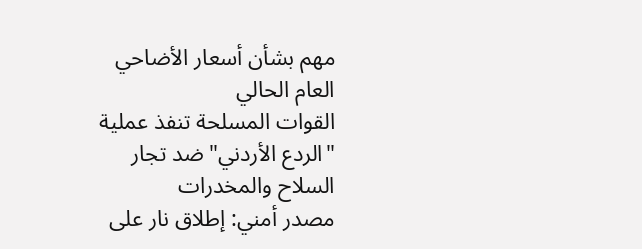مهم بشأن أسعار الأضاحي العام الحالي
القوات المسلحة تنفذ عملية "الردع الأردني" ضد تجار السلاح والمخدرات
مصدر أمني: إطلاق نار على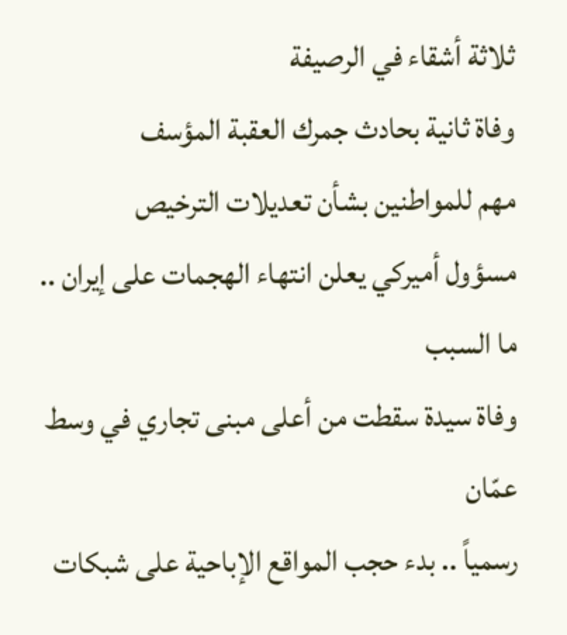ثلاثة أشقاء في الرصيفة
وفاة ثانية بحادث جمرك العقبة المؤسف
مهم للمواطنين بشأن تعديلات الترخيص
مسؤول أميركي يعلن انتهاء الهجمات على إيران .. ما السبب
وفاة سيدة سقطت من أعلى مبنى تجاري في وسط عمّان
رسمياً .. بدء حجب المواقع الإباحية على شبكات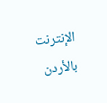الإنترنت بالأردن